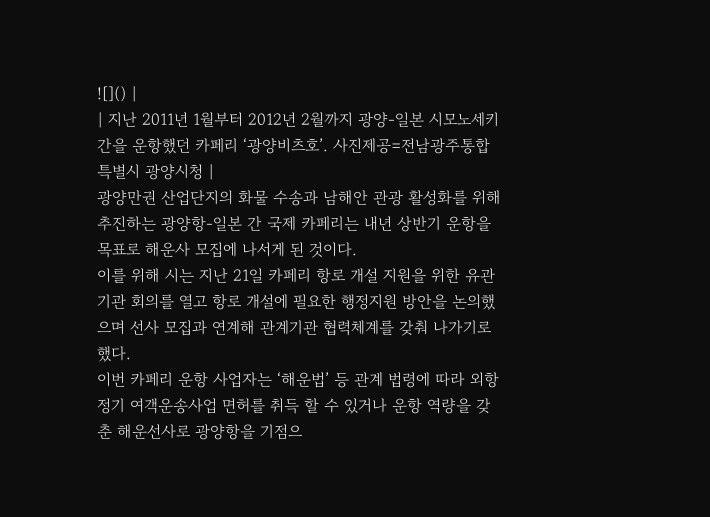![]() |
| 지난 2011년 1월부터 2012년 2월까지 광양-일본 시모노세키 간을 운항했던 카페리 ‘광양비츠호’. 사진제공=전남광주통합특별시 광양시청 |
광양만권 산업단지의 화물 수송과 남해안 관광 활성화를 위해 추진하는 광양항-일본 간 국제 카페리는 내년 상반기 운항을 목표로 해운사 모집에 나서게 된 것이다.
이를 위해 시는 지난 21일 카페리 항로 개설 지원을 위한 유관기관 회의를 열고 항로 개설에 필요한 행정지원 방안을 논의했으며 선사 모집과 연계해 관계기관 협력체계를 갖춰 나가기로 했다.
이번 카페리 운항 사업자는 ‘해운법’ 등 관계 법령에 따라 외항 정기 여객운송사업 면허를 취득 할 수 있거나 운항 역량을 갖춘 해운선사로 광양항을 기점으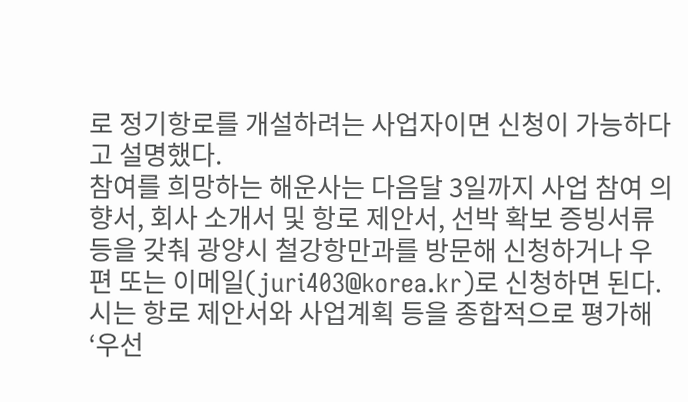로 정기항로를 개설하려는 사업자이면 신청이 가능하다고 설명했다.
참여를 희망하는 해운사는 다음달 3일까지 사업 참여 의향서, 회사 소개서 및 항로 제안서, 선박 확보 증빙서류 등을 갖춰 광양시 철강항만과를 방문해 신청하거나 우편 또는 이메일(juri403@korea.kr)로 신청하면 된다.
시는 항로 제안서와 사업계획 등을 종합적으로 평가해 ‘우선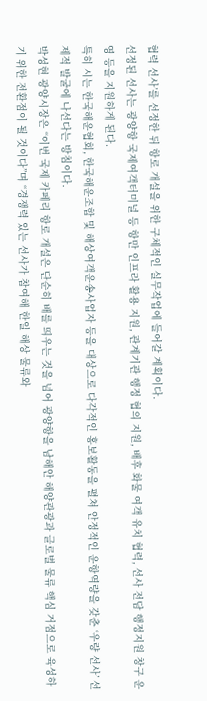협력 선사’를 선정한 뒤 항로 개설을 위한 구체적인 실무작업에 들어갈 계획이다.
선정된 선사는 광양항 국제여객터미널 등 항만 인프라 활용 지원, 관계기관 행정 협의 지원, 배후 화물 여객 유치 협력, 선사 전담 행정지원 창구 운영 등을 지원하게 된다.
특히 시는 한국해운협회, 한국해운조합 및 해상여객운송사업자 등을 대상으로 다각적인 홍보활동을 펼쳐 안정적인 운항역량을 갖춘 ‘우량 선사’ 선제적 발굴에 나선다는 방침이다.
박성현 광양시장은 “이번 국제 카페리 항로 개설은 단순히 배를 띄우는 것을 넘어 광양항을 남해안 해양관광과 글로벌 물류 핵심 거점으로 육성하기 위한 전환점이 될 것이다”며 “경쟁력 있는 선사가 참여해 한일 해상 물류와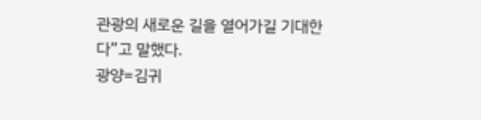관광의 새로운 길을 열어가길 기대한다”고 말했다.
광양=김귀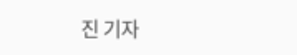진 기자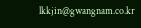lkkjin@gwangnam.co.kr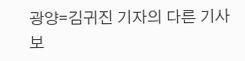광양=김귀진 기자의 다른 기사 보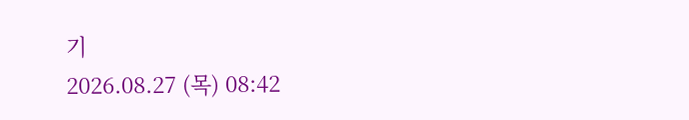기
2026.08.27 (목) 08:42